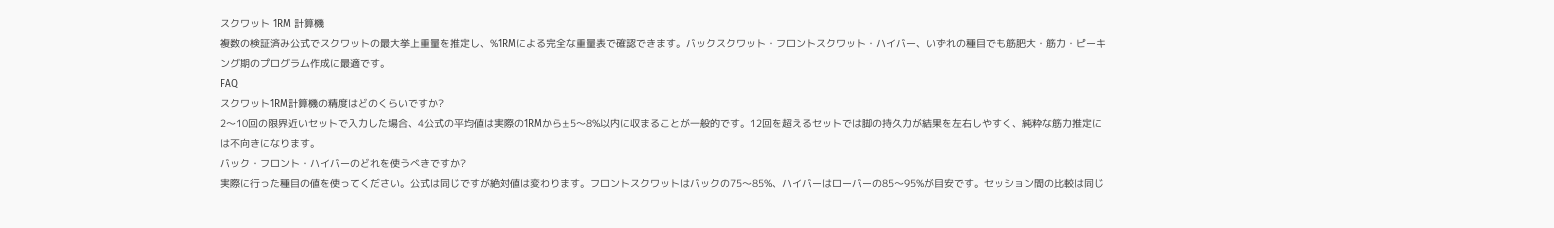スクワット 1RM 計算機
複数の検証済み公式でスクワットの最大挙上重量を推定し、%1RMによる完全な重量表で確認できます。バックスクワット・フロントスクワット・ハイバー、いずれの種目でも筋肥大・筋力・ピーキング期のプログラム作成に最適です。
FAQ
スクワット1RM計算機の精度はどのくらいですか?
2〜10回の限界近いセットで入力した場合、4公式の平均値は実際の1RMから±5〜8%以内に収まることが一般的です。12回を超えるセットでは脚の持久力が結果を左右しやすく、純粋な筋力推定には不向きになります。
バック・フロント・ハイバーのどれを使うべきですか?
実際に行った種目の値を使ってください。公式は同じですが絶対値は変わります。フロントスクワットはバックの75〜85%、ハイバーはローバーの85〜95%が目安です。セッション間の比較は同じ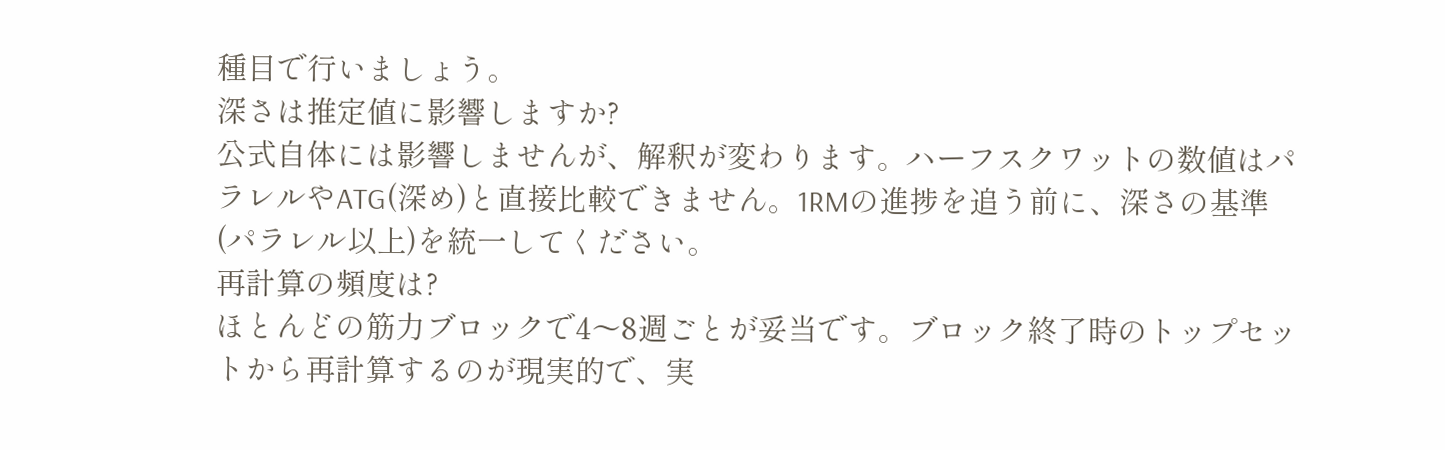種目で行いましょう。
深さは推定値に影響しますか?
公式自体には影響しませんが、解釈が変わります。ハーフスクワットの数値はパラレルやATG(深め)と直接比較できません。1RMの進捗を追う前に、深さの基準(パラレル以上)を統一してください。
再計算の頻度は?
ほとんどの筋力ブロックで4〜8週ごとが妥当です。ブロック終了時のトップセットから再計算するのが現実的で、実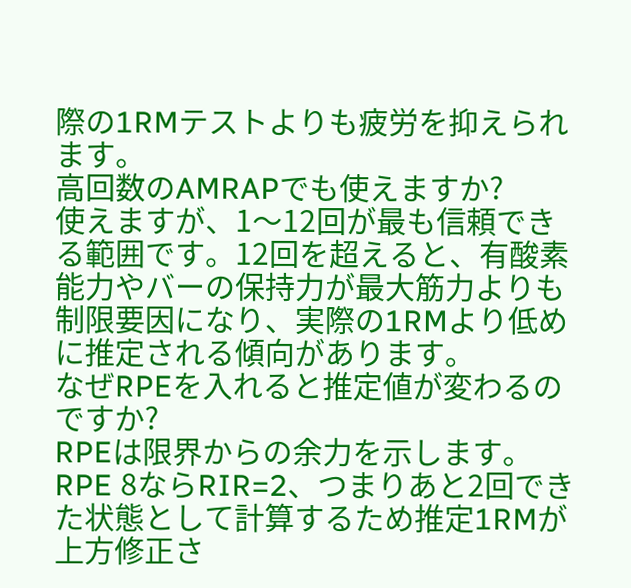際の1RMテストよりも疲労を抑えられます。
高回数のAMRAPでも使えますか?
使えますが、1〜12回が最も信頼できる範囲です。12回を超えると、有酸素能力やバーの保持力が最大筋力よりも制限要因になり、実際の1RMより低めに推定される傾向があります。
なぜRPEを入れると推定値が変わるのですか?
RPEは限界からの余力を示します。RPE 8ならRIR=2、つまりあと2回できた状態として計算するため推定1RMが上方修正さ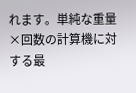れます。単純な重量×回数の計算機に対する最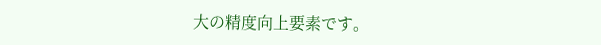大の精度向上要素です。